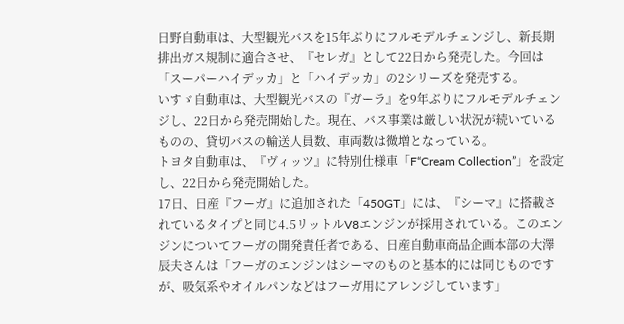日野自動車は、大型観光バスを15年ぶりにフルモデルチェンジし、新長期排出ガス規制に適合させ、『セレガ』として22日から発売した。今回は「スーパーハイデッカ」と「ハイデッカ」の2シリーズを発売する。
いすゞ自動車は、大型観光バスの『ガーラ』を9年ぶりにフルモデルチェンジし、22日から発売開始した。現在、バス事業は厳しい状況が続いているものの、貸切バスの輸送人員数、車両数は微増となっている。
トヨタ自動車は、『ヴィッツ』に特別仕様車「F“Cream Collection”」を設定し、22日から発売開始した。
17日、日産『フーガ』に追加された「450GT」には、『シーマ』に搭載されているタイプと同じ4.5リットルV8エンジンが採用されている。このエンジンについてフーガの開発責任者である、日産自動車商品企画本部の大澤辰夫さんは「フーガのエンジンはシーマのものと基本的には同じものですが、吸気系やオイルパンなどはフーガ用にアレンジしています」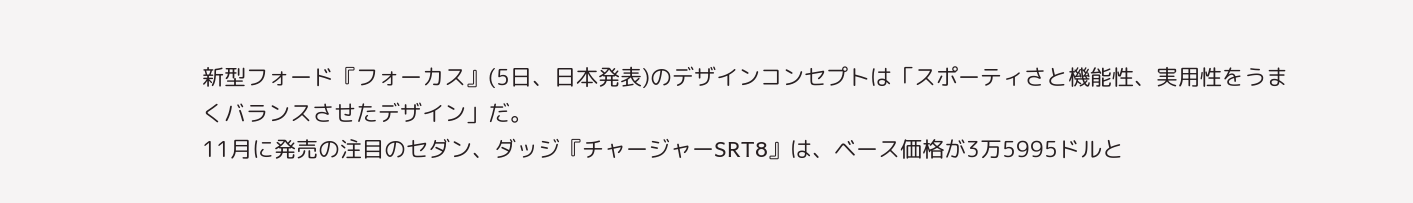新型フォード『フォーカス』(5日、日本発表)のデザインコンセプトは「スポーティさと機能性、実用性をうまくバランスさせたデザイン」だ。
11月に発売の注目のセダン、ダッジ『チャージャーSRT8』は、ベース価格が3万5995ドルと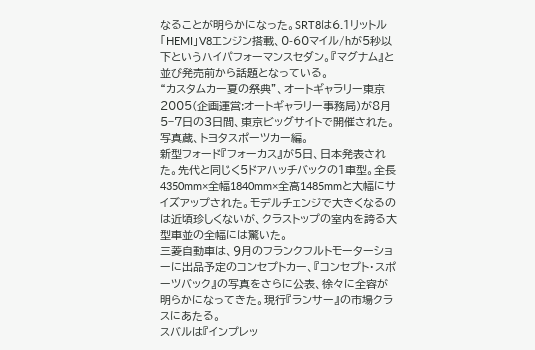なることが明らかになった。SRT8は6.1リットル「HEMI」V8エンジン搭載、0-60マイル/hが5秒以下というハイパフォーマンスセダン。『マグナム』と並び発売前から話題となっている。
“カスタムカー夏の祭典”、オートギャラリー東京2005(企画運営:オートギャラリー事務局)が8月5−7日の3日間、東京ビッグサイトで開催された。写真蔵、トヨタスポーツカー編。
新型フォード『フォーカス』が5日、日本発表された。先代と同じく5ドアハッチバックの1車型。全長4350mm×全幅1840mm×全高1485mmと大幅にサイズアップされた。モデルチェンジで大きくなるのは近頃珍しくないが、クラストップの室内を誇る大型車並の全幅には驚いた。
三菱自動車は、9月のフランクフルトモーターショーに出品予定のコンセプトカー、『コンセプト・スポーツバック』の写真をさらに公表、徐々に全容が明らかになってきた。現行『ランサー』の市場クラスにあたる。
スバルは『インプレッ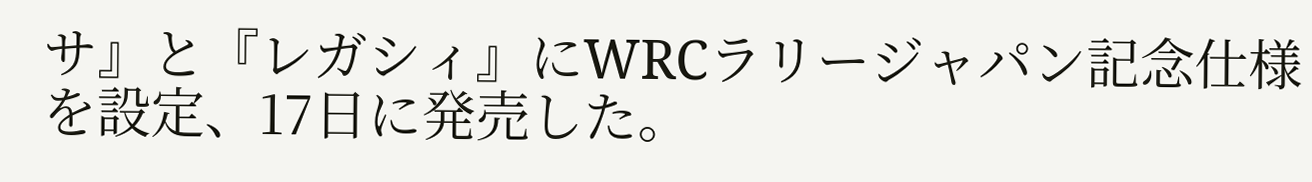サ』と『レガシィ』にWRCラリージャパン記念仕様を設定、17日に発売した。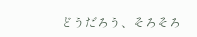どうだろう、そろそろ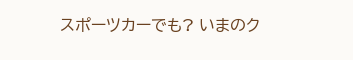スポーツカーでも? いまのク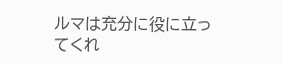ルマは充分に役に立ってくれ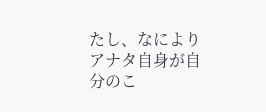たし、なによりアナタ自身が自分のこ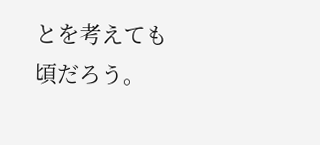とを考えても頃だろう。